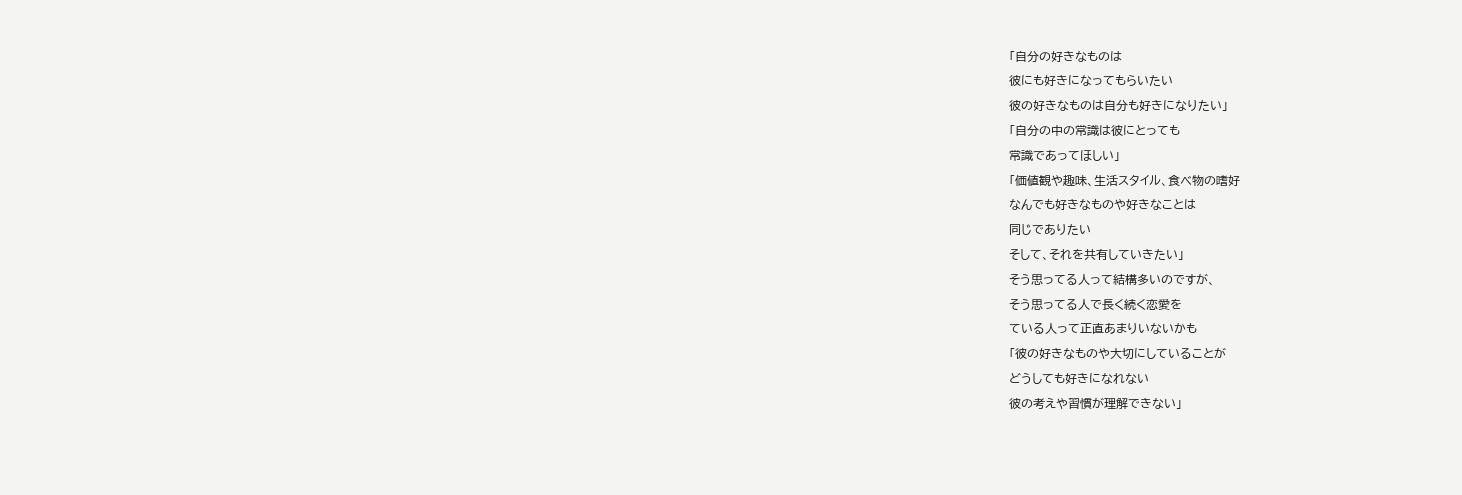「自分の好きなものは
彼にも好きになってもらいたい
彼の好きなものは自分も好きになりたい」
「自分の中の常識は彼にとっても
常識であってほしい」
「価値観や趣味、生活スタイル、食べ物の嗜好
なんでも好きなものや好きなことは
同じでありたい
そして、それを共有していきたい」
そう思ってる人って結構多いのですが、
そう思ってる人で長く続く恋愛を
ている人って正直あまりいないかも
「彼の好きなものや大切にしていることが
どうしても好きになれない
彼の考えや習慣が理解できない」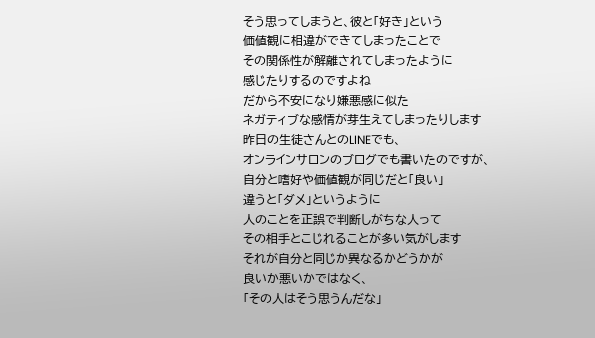そう思ってしまうと、彼と「好き」という
価値観に相違ができてしまったことで
その関係性が解離されてしまったように
感じたりするのですよね
だから不安になり嫌悪感に似た
ネガティブな感情が芽生えてしまったりします
昨日の生徒さんとのLINEでも、
オンラインサロンのブログでも書いたのですが、
自分と嗜好や価値観が同じだと「良い」
違うと「ダメ」というように
人のことを正誤で判断しがちな人って
その相手とこじれることが多い気がします
それが自分と同じか異なるかどうかが
良いか悪いかではなく、
「その人はそう思うんだな」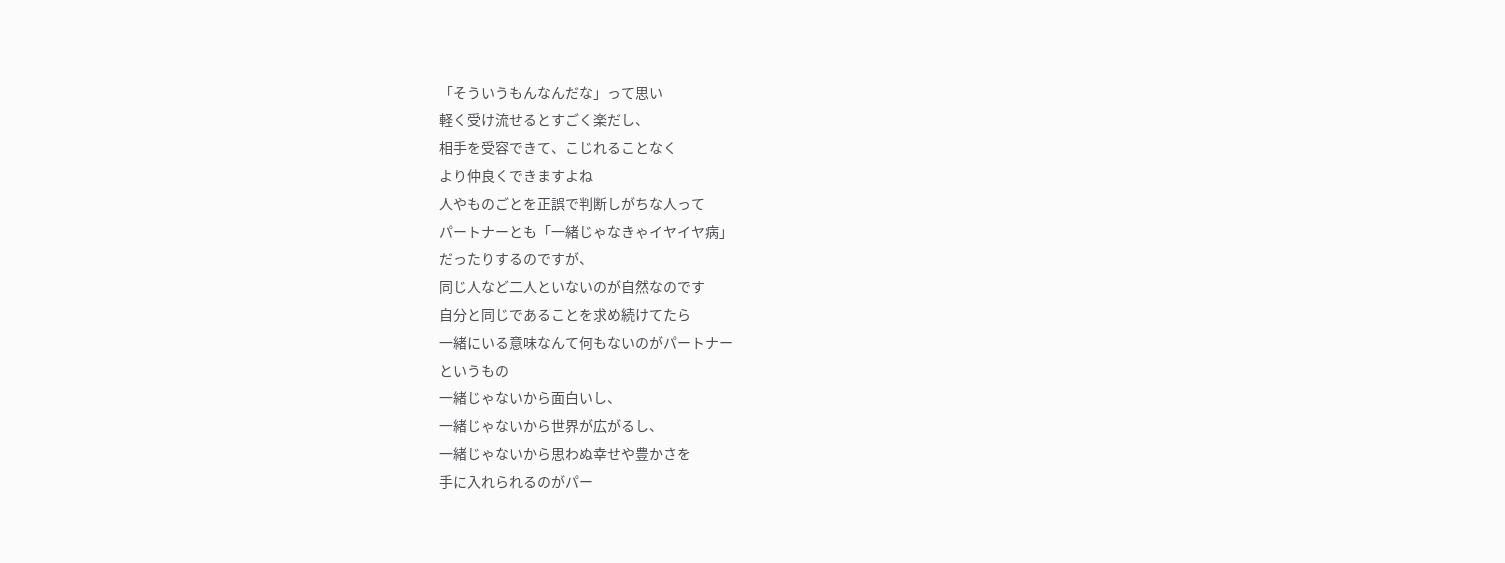「そういうもんなんだな」って思い
軽く受け流せるとすごく楽だし、
相手を受容できて、こじれることなく
より仲良くできますよね
人やものごとを正誤で判断しがちな人って
パートナーとも「一緒じゃなきゃイヤイヤ病」
だったりするのですが、
同じ人など二人といないのが自然なのです
自分と同じであることを求め続けてたら
一緒にいる意味なんて何もないのがパートナー
というもの
一緒じゃないから面白いし、
一緒じゃないから世界が広がるし、
一緒じゃないから思わぬ幸せや豊かさを
手に入れられるのがパー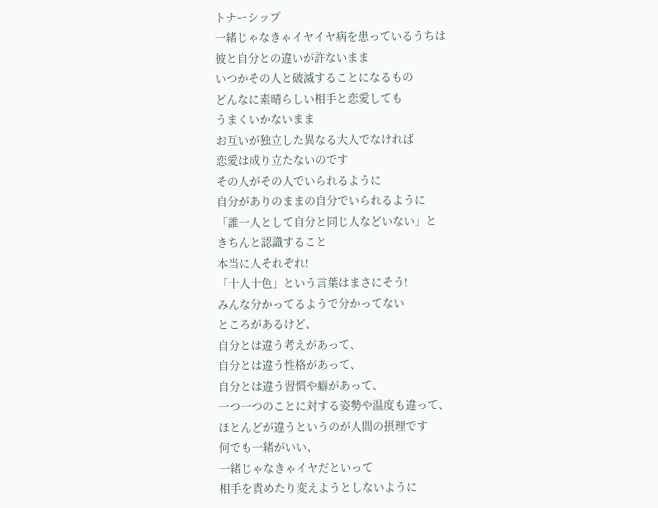トナーシップ
一緒じゃなきゃイヤイヤ病を患っているうちは
彼と自分との違いが許ないまま
いつかその人と破滅することになるもの
どんなに素晴らしい相手と恋愛しても
うまくいかないまま
お互いが独立した異なる大人でなければ
恋愛は成り立たないのです
その人がその人でいられるように
自分がありのままの自分でいられるように
「誰一人として自分と同じ人などいない」と
きちんと認識すること
本当に人それぞれ!
「十人十色」という言葉はまさにそう!
みんな分かってるようで分かってない
ところがあるけど、
自分とは違う考えがあって、
自分とは違う性格があって、
自分とは違う習慣や癖があって、
一つ一つのことに対する姿勢や温度も違って、
ほとんどが違うというのが人間の摂理です
何でも一緒がいい、
一緒じゃなきゃイヤだといって
相手を責めたり変えようとしないように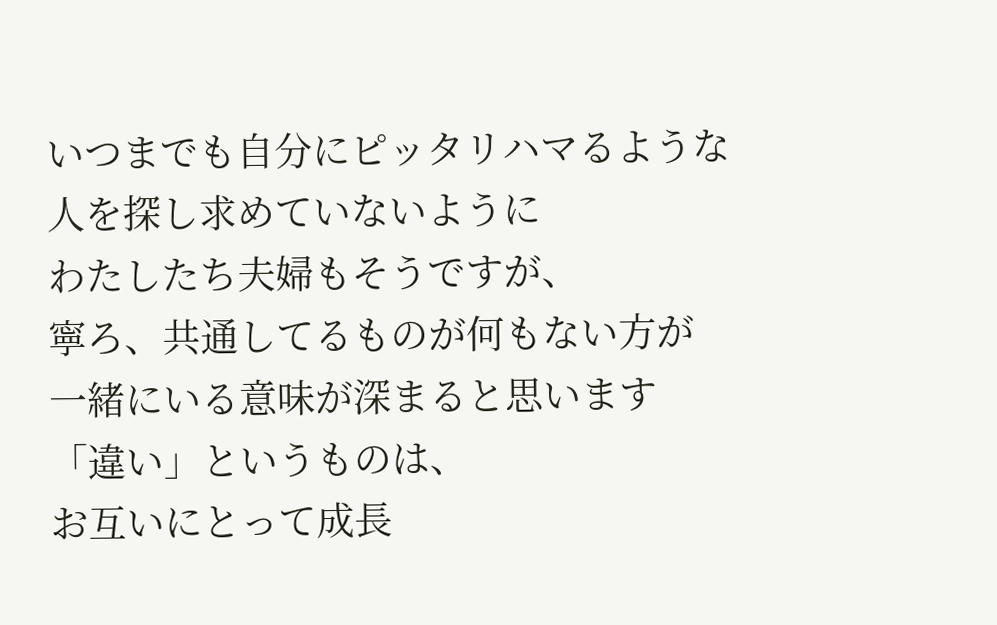いつまでも自分にピッタリハマるような
人を探し求めていないように
わたしたち夫婦もそうですが、
寧ろ、共通してるものが何もない方が
一緒にいる意味が深まると思います
「違い」というものは、
お互いにとって成長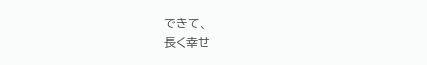できて、
長く幸せ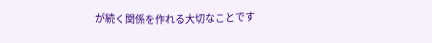が続く関係を作れる大切なことです